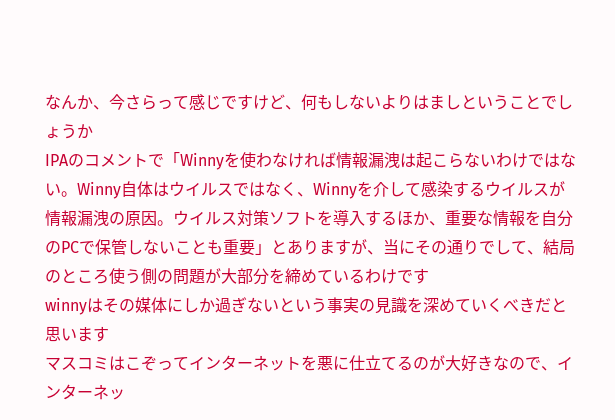なんか、今さらって感じですけど、何もしないよりはましということでしょうか
IPAのコメントで「Winnyを使わなければ情報漏洩は起こらないわけではない。Winny自体はウイルスではなく、Winnyを介して感染するウイルスが情報漏洩の原因。ウイルス対策ソフトを導入するほか、重要な情報を自分のPCで保管しないことも重要」とありますが、当にその通りでして、結局のところ使う側の問題が大部分を締めているわけです
winnyはその媒体にしか過ぎないという事実の見識を深めていくべきだと思います
マスコミはこぞってインターネットを悪に仕立てるのが大好きなので、インターネッ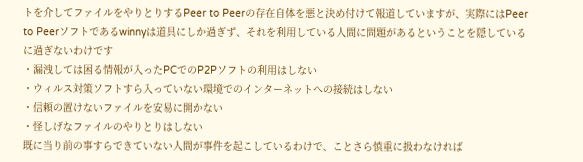トを介してファイルをやりとりするPeer to Peerの存在自体を悪と決め付けて報道していますが、実際にはPeer to Peerソフトであるwinnyは道具にしか過ぎず、それを利用している人間に問題があるということを隠しているに過ぎないわけです
・漏洩しては困る情報が入ったPCでのP2Pソフトの利用はしない
・ウィルス対策ソフトすら入っていない環境でのインターネットへの接続はしない
・信頼の置けないファイルを安易に開かない
・怪しげなファイルのやりとりはしない
既に当り前の事すらできていない人間が事件を起こしているわけで、ことさら慎重に扱わなければ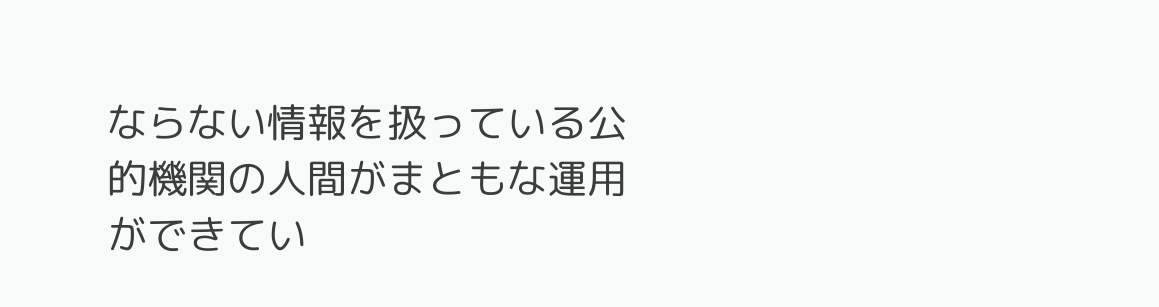ならない情報を扱っている公的機関の人間がまともな運用ができてい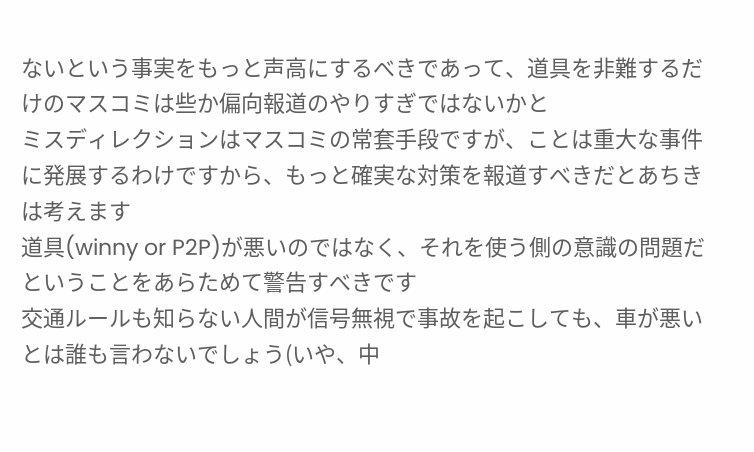ないという事実をもっと声高にするべきであって、道具を非難するだけのマスコミは些か偏向報道のやりすぎではないかと
ミスディレクションはマスコミの常套手段ですが、ことは重大な事件に発展するわけですから、もっと確実な対策を報道すべきだとあちきは考えます
道具(winny or P2P)が悪いのではなく、それを使う側の意識の問題だということをあらためて警告すべきです
交通ルールも知らない人間が信号無視で事故を起こしても、車が悪いとは誰も言わないでしょう(いや、中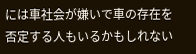には車社会が嫌いで車の存在を否定する人もいるかもしれない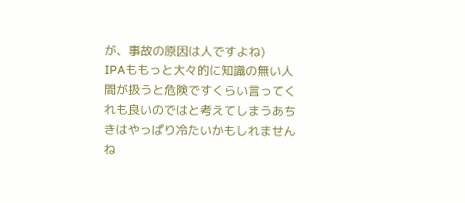が、事故の原因は人ですよね)
IPAももっと大々的に知識の無い人間が扱うと危険ですくらい言ってくれも良いのではと考えてしまうあちきはやっぱり冷たいかもしれませんね